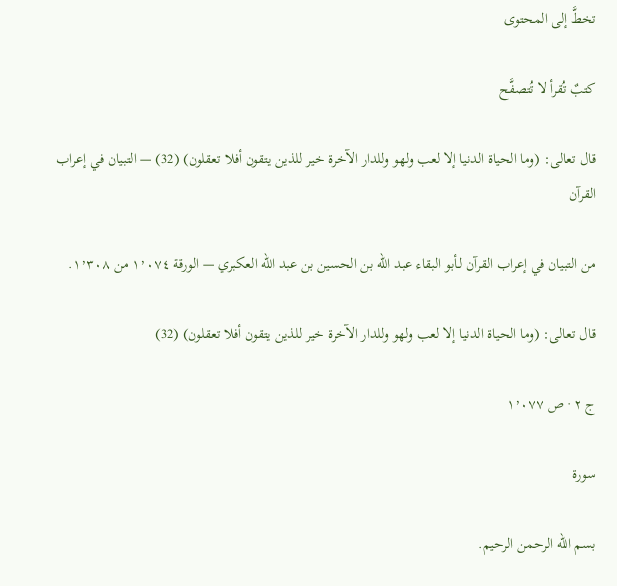تخطَّ إلى المحتوى

كتبٌ تُقرأ لا تُتصفَّح

قال تعالى: (وما الحياة الدنيا إلا لعب ولهو وللدار الآخرة خير للذين يتقون أفلا تعقلون) (32) — التبيان في إعراب القرآن

من التبيان في إعراب القرآن لـأبو البقاء عبد الله بن الحسين بن عبد الله العكبري — الورقة ١٬٠٧٤ من ١٬٣٠٨.

قال تعالى: (وما الحياة الدنيا إلا لعب ولهو وللدار الآخرة خير للذين يتقون أفلا تعقلون) (32)

ج ٢ · ص ١٬٠٧٧

سورة

بسم الله الرحمن الرحيم.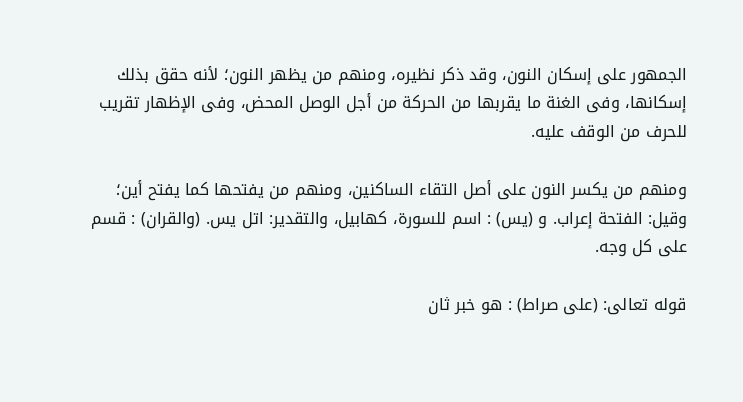الجمهور على إسكان النون، وقد ذكر نظيره، ومنهم من يظهر النون؛ لأنه حقق بذلك إسكانها، وفى الغنة ما يقربها من الحركة من أجل الوصل المحض، وفى الإظهار تقريب للحرف من الوقف عليه.

ومنهم من يكسر النون على أصل التقاء الساكنين، ومنهم من يفتحها كما يفتح أين؛ وقيل: الفتحة إعراب. و (يس) : اسم للسورة، كهابيل، والتقدير: اتل يس. (والقران) : قسم على كل وجه.

قوله تعالى: (على صراط) : هو خبر ثان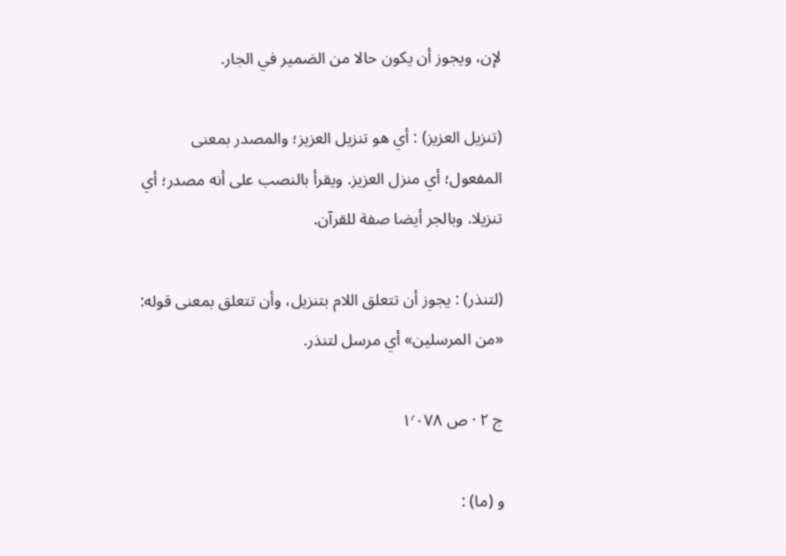لإن، ويجوز أن يكون حالا من الضمير في الجار.

(تنزيل العزيز) : أي هو تنزيل العزيز؛ والمصدر بمعنى المفعول؛ أي منزل العزيز. ويقرأ بالنصب على أنه مصدر؛ أي تنزيلا. وبالجر أيضا صفة للقرآن.

(لتنذر) : يجوز أن تتعلق اللام بتنزيل، وأن تتعلق بمعنى قوله: «من المرسلين» أي مرسل لتنذر.

ج ٢ · ص ١٬٠٧٨

و (ما) :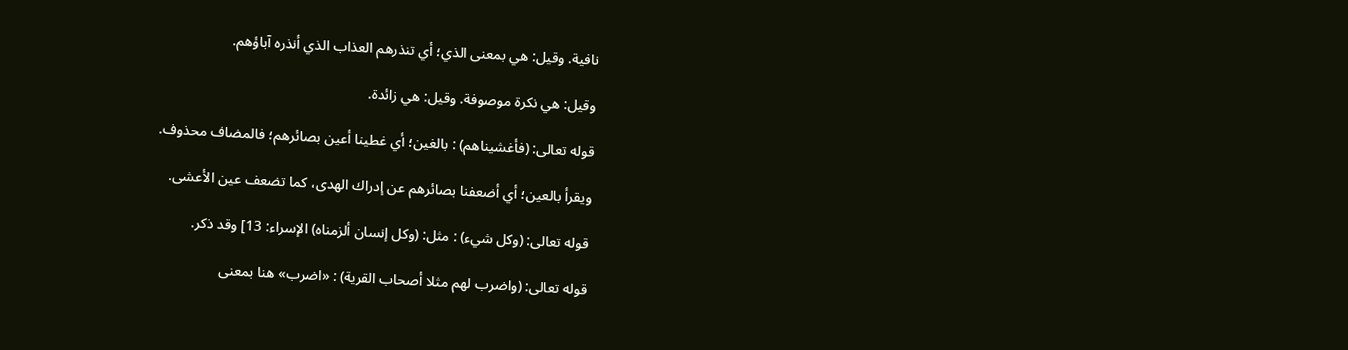نافية. وقيل: هي بمعنى الذي؛ أي تنذرهم العذاب الذي أنذره آباؤهم.

وقيل: هي نكرة موصوفة. وقيل: هي زائدة.

قوله تعالى: (فأغشيناهم) : بالغين؛ أي غطينا أعين بصائرهم؛ فالمضاف محذوف.

ويقرأ بالعين؛ أي أضعفنا بصائرهم عن إدراك الهدى، كما تضعف عين الأعشى.

قوله تعالى: (وكل شيء) : مثل: (وكل إنسان ألزمناه) الإسراء: 13] وقد ذكر.

قوله تعالى: (واضرب لهم مثلا أصحاب القرية) : «اضرب» هنا بمعنى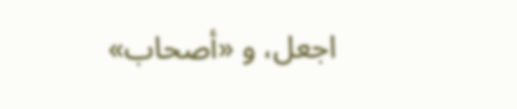اجعل، و «أصحاب»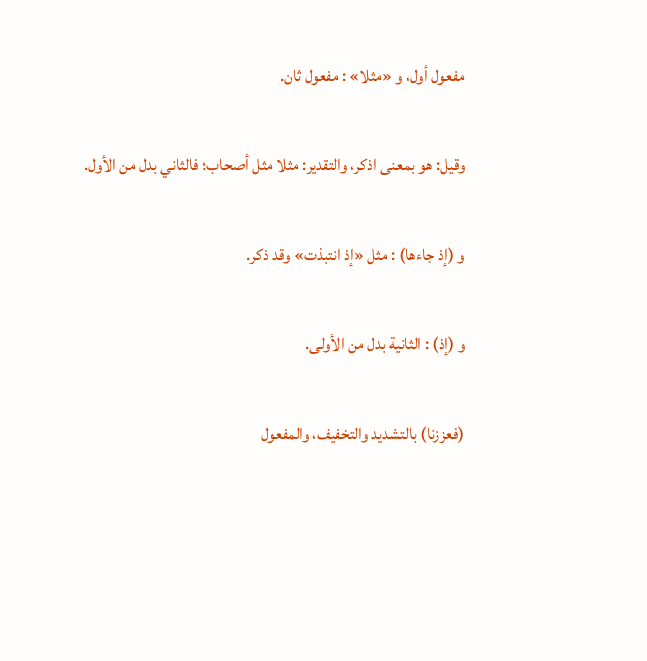مفعول أول، و «مثلا» : مفعول ثان.

وقيل: هو بمعنى اذكر، والتقدير: مثلا مثل أصحاب؛ فالثاني بدل من الأول.

و (إذ جاءها) : مثل «إذ انتبذت» وقد ذكر.

و (إذ) : الثانية بدل من الأولى.

(فعززنا) بالتشديد والتخفيف، والمفعول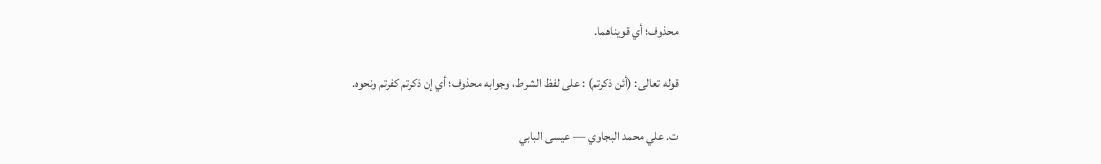محذوف؛ أي قويناهما.

قوله تعالى: (أئن ذكرتم) : على لفظ الشرط، وجوابه محذوف؛ أي إن ذكرتم كفرتم ونحوه.

ت. علي محمد البجاوي — عيسى البابي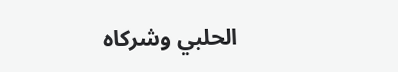الحلبي وشركاه